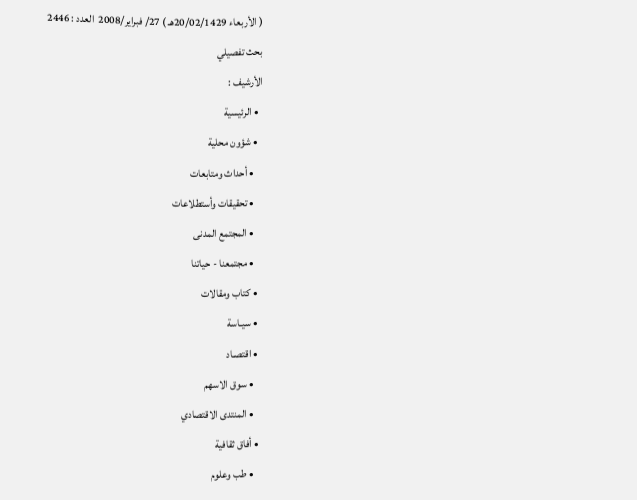( الأربعاء 20/02/1429هـ ) 27/ فبراير/2008  العدد : 2446
بحث تفصيلي
الأرشيف :
  • الرئيسية
  • شؤون محلية
    • أحداث ومتابعات
    • تحقيقات وأستطلاعات
    • المجتمع المدنى
    • مجتمعنا - حياتنا
  • كتاب ومقالات
  • سيـاسة
  • اقتصـاد
    • سوق الاسهم
    • المنتدى الاقتصادي
  • أفاق ثقافية
    • طب وعلوم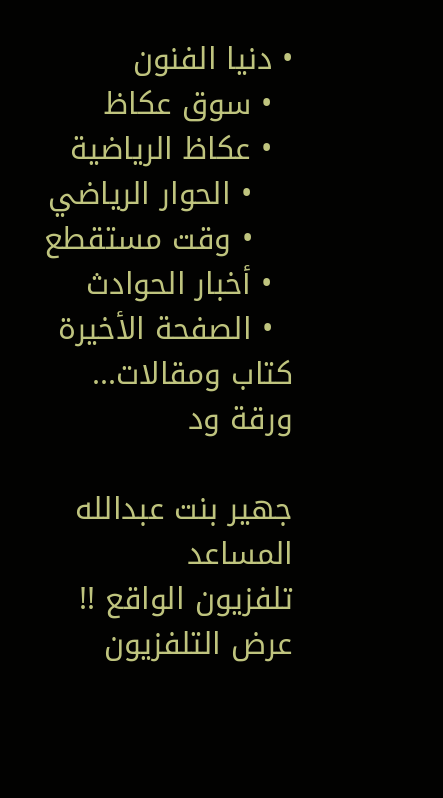• دنيا الفنون
  • سوق عكاظ
  • عكاظ الرياضية
    • الحوار الرياضي
    • وقت مستقطع
  • أخبار الحوادث
  • الصفحة الأخيرة
كتاب ومقالات...
ورقة ود

جهير بنت عبدالله المساعد
تلفزيون الواقع !!
عرض التلفزيون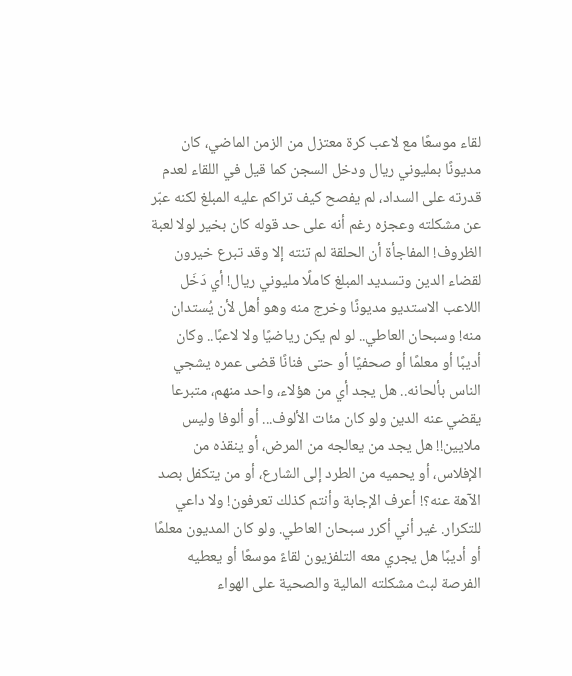لقاء موسعًا مع لاعب كرة معتزل من الزمن الماضي، كان مديونًا بمليوني ريال ودخل السجن كما قيل في اللقاء لعدم قدرته على السداد، لم يفصح كيف تراكم عليه المبلغ لكنه عبّر عن مشكلته وعجزه رغم أنه على حد قوله كان بخير لولا لعبة الظروف! المفاجأة أن الحلقة لم تنته إلا وقد تبرع خيرون لقضاء الدين وتسديد المبلغ كاملًا مليوني ريال! أي دَخَل اللاعب الاستديو مديونًا وخرج منه وهو أهل لأن يُستدان منه! وسبحان العاطي.. لو لم يكن رياضيًا ولا لاعبًا.. وكان أديبًا أو معلمًا أو صحفيًا أو حتى فنانًا قضى عمره يشجي الناس بألحانه.. هل يجد أي من هؤلاء، واحد منهم، متبرعا يقضي عنه الدين ولو كان مئات الألوف... أو ألوفا وليس ملايين!! هل يجد من يعالجه من المرض، أو ينقذه من الإفلاس، أو يحميه من الطرد إلى الشارع، أو من يتكفل بصد الآهة عنه؟! أعرف الإجابة وأنتم كذلك تعرفون! ولا داعي للتكرار. غير أني أكرر سبحان العاطي. ولو كان المديون معلمًا أو أديبًا هل يجري معه التلفزيون لقاءً موسعًا أو يعطيه الفرصة لبث مشكلته المالية والصحية على الهواء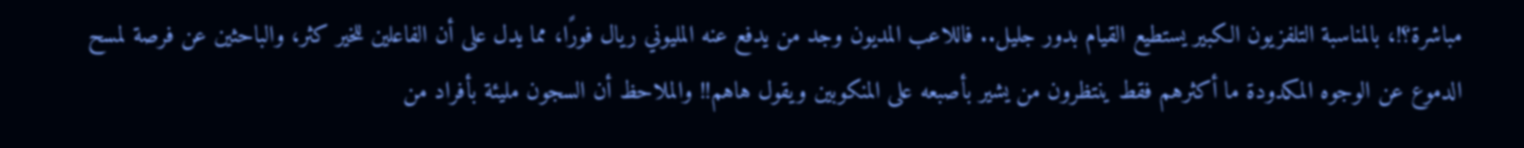مباشرة؟!، بالمناسبة التلفزيون الكبير يستطيع القيام بدور جليل.. فاللاعب المديون وجد من يدفع عنه المليوني ريال فورًا، مما يدل على أن الفاعلين للخير كثر، والباحثين عن فرصة لمسح الدموع عن الوجوه المكدودة ما أكثرهم فقط ينتظرون من يشير بأصبعه على المنكوبين ويقول هاهم!! والملاحظ أن السجون مليئة بأفراد من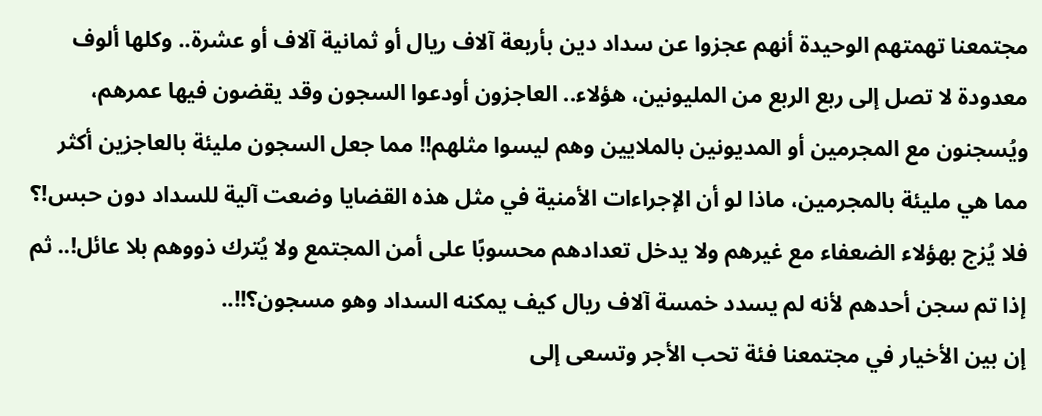مجتمعنا تهمتهم الوحيدة أنهم عجزوا عن سداد دين بأربعة آلاف ريال أو ثمانية آلاف أو عشرة.. وكلها ألوف معدودة لا تصل إلى ربع الربع من المليونين، هؤلاء.. العاجزون أودعوا السجون وقد يقضون فيها عمرهم، ويُسجنون مع المجرمين أو المديونين بالملايين وهم ليسوا مثلهم!! مما جعل السجون مليئة بالعاجزين أكثر مما هي مليئة بالمجرمين، ماذا لو أن الإجراءات الأمنية في مثل هذه القضايا وضعت آلية للسداد دون حبس!؟ فلا يُزج بهؤلاء الضعفاء مع غيرهم ولا يدخل تعدادهم محسوبًا على أمن المجتمع ولا يُترك ذووهم بلا عائل!.. ثم إذا تم سجن أحدهم لأنه لم يسدد خمسة آلاف ريال كيف يمكنه السداد وهو مسجون؟!!..
إن بين الأخيار في مجتمعنا فئة تحب الأجر وتسعى إلى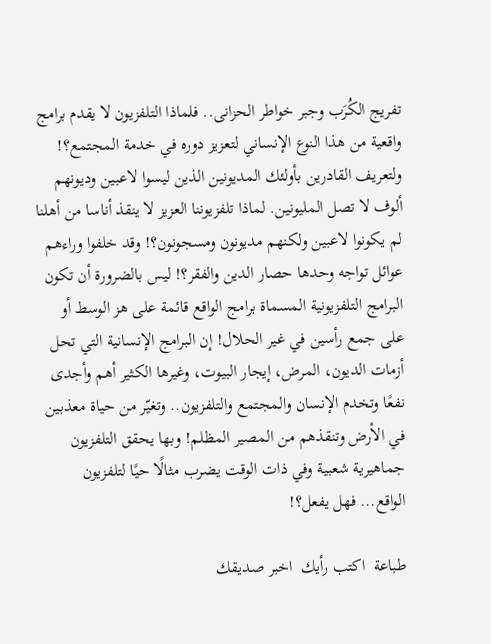تفريج الكُرَب وجبر خواطر الحزانى.. فلماذا التلفزيون لا يقدم برامج واقعية من هذا النوع الإنساني لتعزيز دوره في خدمة المجتمع؟! ولتعريف القادرين بأولئك المديونين الذين ليسوا لاعبين وديونهم ألوف لا تصل المليونين. لماذا تلفزيوننا العزيز لا ينقذ أناسا من أهلنا لم يكونوا لاعبين ولكنهم مديونون ومسجونون؟! وقد خلفوا وراءهم عوائل تواجه وحدها حصار الدين والفقر؟! ليس بالضرورة أن تكون البرامج التلفزيونية المسماة برامج الواقع قائمة على هز الوسط أو على جمع رأسين في غير الحلال! إن البرامج الإنسانية التي تحل أزمات الديون، المرض، إيجار البيوت، وغيرها الكثير أهم وأجدى نفعًا وتخدم الإنسان والمجتمع والتلفزيون.. وتغيّر من حياة معذبين في الأرض وتنقذهم من المصير المظلم! وبها يحقق التلفزيون جماهيرية شعبية وفي ذات الوقت يضرب مثالًا حيًا لتلفزيون الواقع... فهل يفعل؟!

طباعة  اكتب رأيك  اخبر صديقك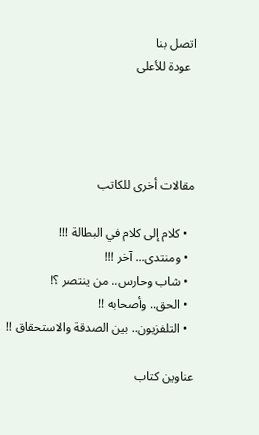اتصل بنا
  عودة للأعلى




مقالات أخرى للكاتب

  • كلام إلى كلام في البطالة !!!
  • ومنتدى... آخر !!!
  • شاب وحارس.. من ينتصر ؟!
  • الحق.. وأصحابه !!
  • التلفزيون.. بين الصدقة والاستحقاق !!

عناوين كتاب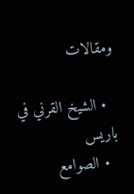ومقالات

  • الشيخ القرني في باريس
  • الصوامع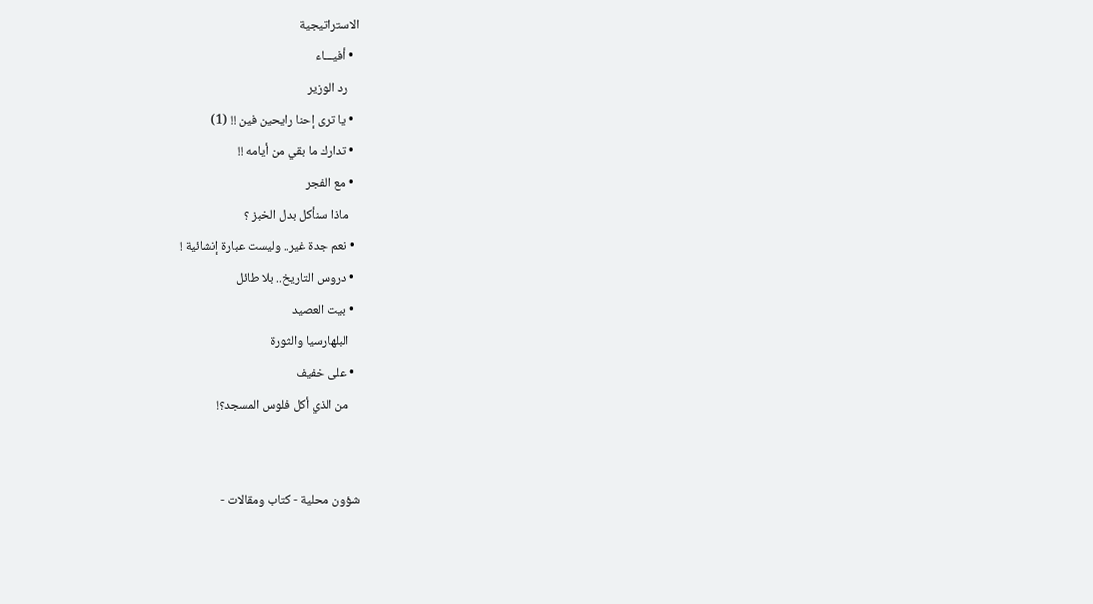الاستراتيجية
  • أفيـــاء
    رد الوزير
  • يا ترى إحنا رايحين فين !! (1)
  • تدارك ما بقي من أيامه !!
  • مع الفجر
    ماذا سنأكل بدل الخبز ؟
  • نعم جدة غير.. وليست عبارة إنشائية !
  • دروس التاريخ.. بلا طائل
  • بيت العصيد
    البلهارسيا والثورة
  • على خفيف
    من الذي أكل فلوس المسجد؟!


شؤون محلية - كتاب ومقالات -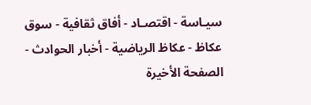سيـاسة - اقتصـاد - أفاق ثقافية - سوق عكاظ - عكاظ الرياضية - أخبار الحوادث - الصفحة الأخيرة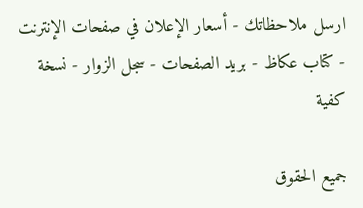ارسل ملاحظاتك - أسعار الإعلان في صفحات الإنترنت - كتاب عكاظ - بريد الصفحات - سجل الزوار - نسخة كفية

جميع الحقوق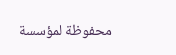محفوظة لمؤسسة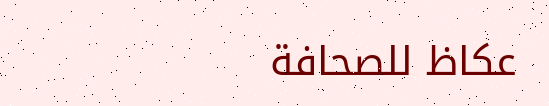عكاظ للصحافة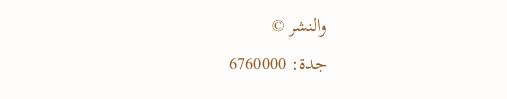والنشر ©
جدة: 6760000